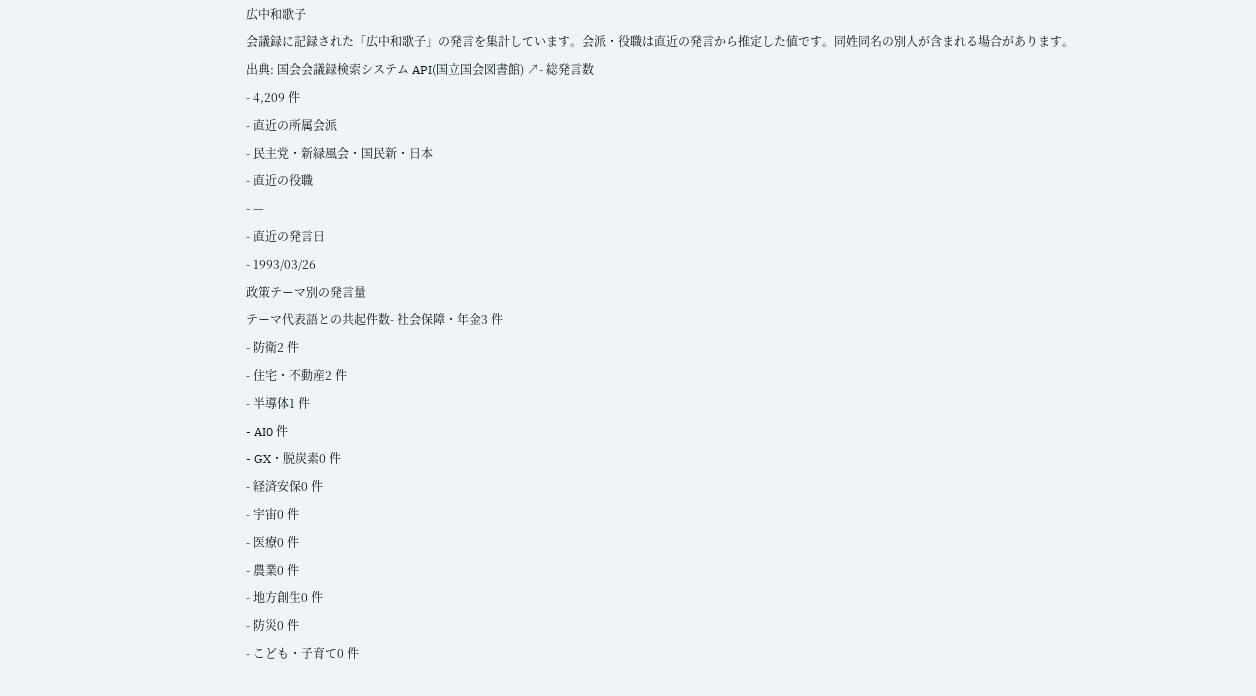広中和歌子
会議録に記録された「広中和歌子」の発言を集計しています。会派・役職は直近の発言から推定した値です。同姓同名の別人が含まれる場合があります。
出典: 国会会議録検索システム API(国立国会図書館) ↗- 総発言数
- 4,209 件
- 直近の所属会派
- 民主党・新緑風会・国民新・日本
- 直近の役職
- —
- 直近の発言日
- 1993/03/26
政策テーマ別の発言量
テーマ代表語との共起件数- 社会保障・年金3 件
- 防衛2 件
- 住宅・不動産2 件
- 半導体1 件
- AI0 件
- GX・脱炭素0 件
- 経済安保0 件
- 宇宙0 件
- 医療0 件
- 農業0 件
- 地方創生0 件
- 防災0 件
- こども・子育て0 件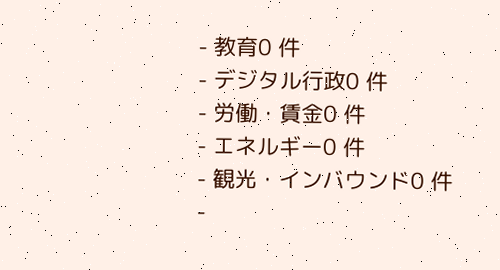- 教育0 件
- デジタル行政0 件
- 労働・賃金0 件
- エネルギー0 件
- 観光・インバウンド0 件
-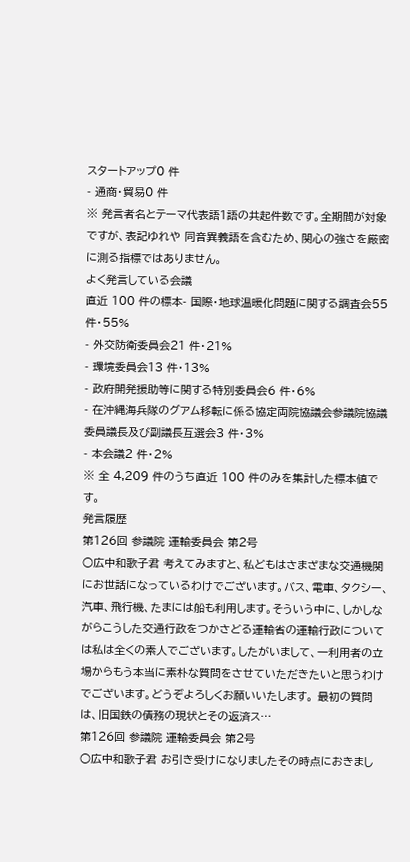スタートアップ0 件
- 通商・貿易0 件
※ 発言者名とテーマ代表語1語の共起件数です。全期間が対象ですが、表記ゆれや 同音異義語を含むため、関心の強さを厳密に測る指標ではありません。
よく発言している会議
直近 100 件の標本- 国際・地球温暖化問題に関する調査会55 件・55%
- 外交防衛委員会21 件・21%
- 環境委員会13 件・13%
- 政府開発援助等に関する特別委員会6 件・6%
- 在沖縄海兵隊のグアム移転に係る協定両院協議会参議院協議委員議長及び副議長互選会3 件・3%
- 本会議2 件・2%
※ 全 4,209 件のうち直近 100 件のみを集計した標本値です。
発言履歴
第126回 参議院 運輸委員会 第2号
○広中和歌子君 考えてみますと、私どもはさまざまな交通機関にお世話になっているわけでございます。バス、電車、タクシー、汽車、飛行機、たまには船も利用します。そういう中に、しかしながらこうした交通行政をつかさどる運輸省の運輸行政については私は全くの素人でございます。したがいまして、一利用者の立場からもう本当に素朴な質問をさせていただきたいと思うわけでございます。どうぞよろしくお願いいたします。 最初の質問は、旧国鉄の債務の現状とその返済ス…
第126回 参議院 運輸委員会 第2号
○広中和歌子君 お引き受けになりましたその時点におきまし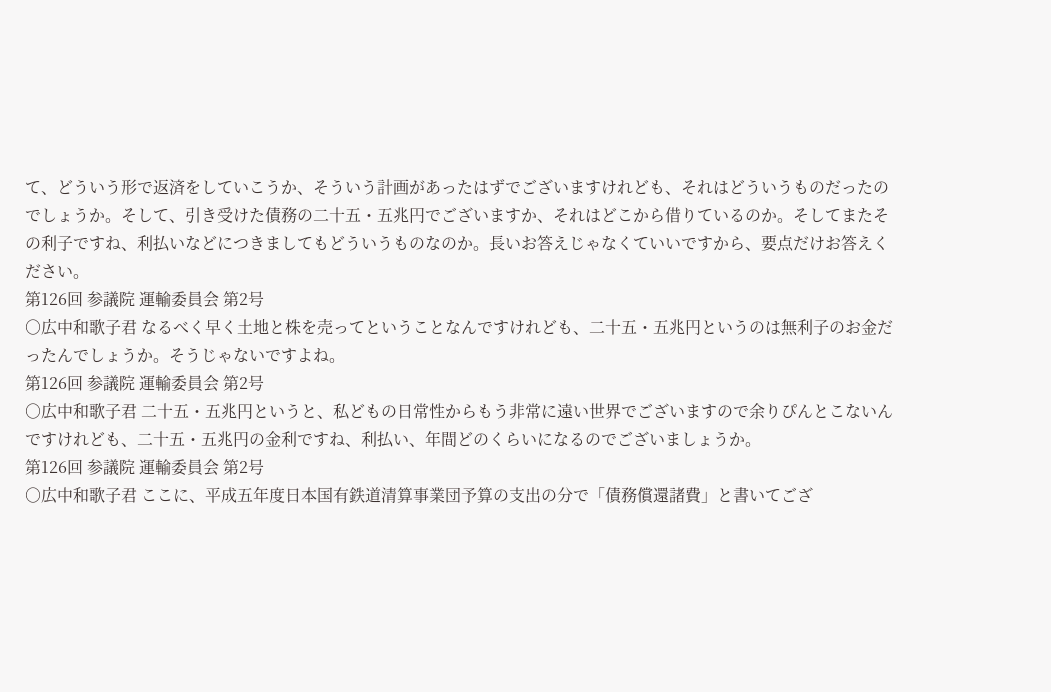て、どういう形で返済をしていこうか、そういう計画があったはずでございますけれども、それはどういうものだったのでしょうか。そして、引き受けた債務の二十五・五兆円でございますか、それはどこから借りているのか。そしてまたその利子ですね、利払いなどにつきましてもどういうものなのか。長いお答えじゃなくていいですから、要点だけお答えください。
第126回 参議院 運輸委員会 第2号
○広中和歌子君 なるべく早く土地と株を売ってということなんですけれども、二十五・五兆円というのは無利子のお金だったんでしょうか。そうじゃないですよね。
第126回 参議院 運輸委員会 第2号
○広中和歌子君 二十五・五兆円というと、私どもの日常性からもう非常に遠い世界でございますので余りぴんとこないんですけれども、二十五・五兆円の金利ですね、利払い、年間どのくらいになるのでございましょうか。
第126回 参議院 運輸委員会 第2号
○広中和歌子君 ここに、平成五年度日本国有鉄道清算事業団予算の支出の分で「債務償還諸費」と書いてござ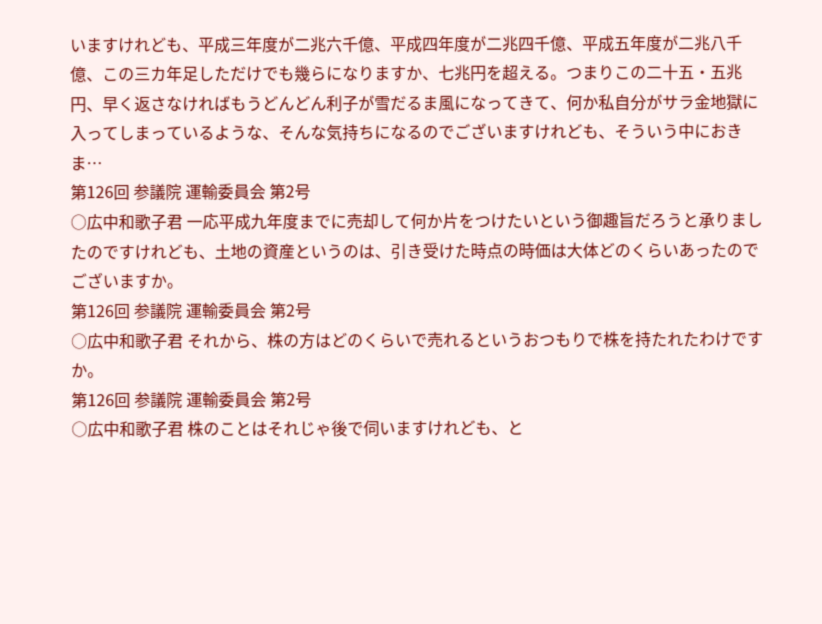いますけれども、平成三年度が二兆六千億、平成四年度が二兆四千億、平成五年度が二兆八千億、この三カ年足しただけでも幾らになりますか、七兆円を超える。つまりこの二十五・五兆円、早く返さなければもうどんどん利子が雪だるま風になってきて、何か私自分がサラ金地獄に入ってしまっているような、そんな気持ちになるのでございますけれども、そういう中におきま…
第126回 参議院 運輸委員会 第2号
○広中和歌子君 一応平成九年度までに売却して何か片をつけたいという御趣旨だろうと承りましたのですけれども、土地の資産というのは、引き受けた時点の時価は大体どのくらいあったのでございますか。
第126回 参議院 運輸委員会 第2号
○広中和歌子君 それから、株の方はどのくらいで売れるというおつもりで株を持たれたわけですか。
第126回 参議院 運輸委員会 第2号
○広中和歌子君 株のことはそれじゃ後で伺いますけれども、と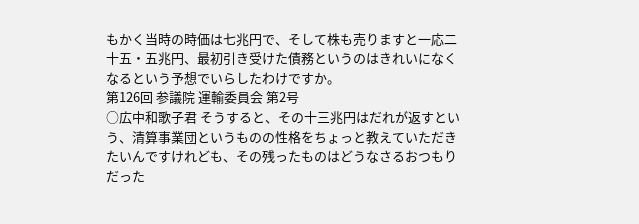もかく当時の時価は七兆円で、そして株も売りますと一応二十五・五兆円、最初引き受けた債務というのはきれいになくなるという予想でいらしたわけですか。
第126回 参議院 運輸委員会 第2号
○広中和歌子君 そうすると、その十三兆円はだれが返すという、清算事業団というものの性格をちょっと教えていただきたいんですけれども、その残ったものはどうなさるおつもりだった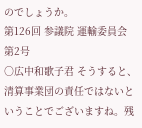のでしょうか。
第126回 参議院 運輸委員会 第2号
○広中和歌子君 そうすると、清算事業団の責任ではないということでございますね。残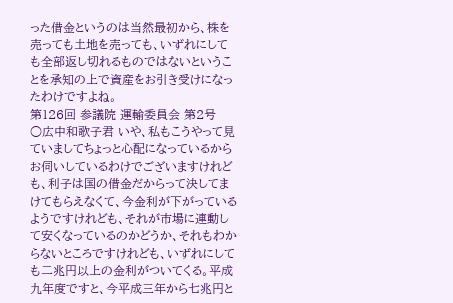った借金というのは当然最初から、株を売っても土地を売っても、いずれにしても全部返し切れるものではないということを承知の上で資産をお引き受けになったわけですよね。
第126回 参議院 運輸委員会 第2号
○広中和歌子君 いや、私もこうやって見ていましてちょっと心配になっているからお伺いしているわけでございますけれども、利子は国の借金だからって決してまけてもらえなくて、今金利が下がっているようですけれども、それが市場に連動して安くなっているのかどうか、それもわからないところですけれども、いずれにしても二兆円以上の金利がついてくる。平成九年度ですと、今平成三年から七兆円と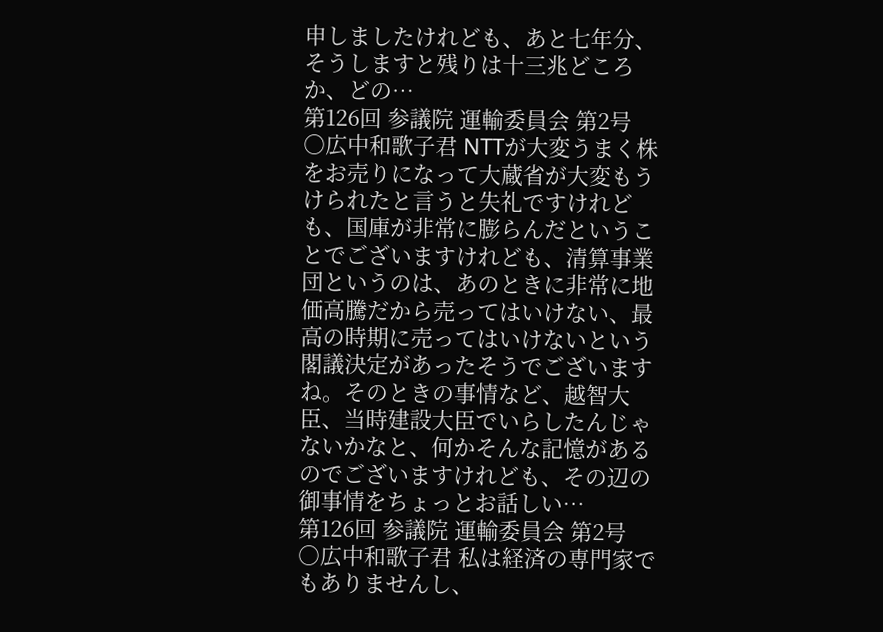申しましたけれども、あと七年分、そうしますと残りは十三兆どころか、どの…
第126回 参議院 運輸委員会 第2号
○広中和歌子君 NTTが大変うまく株をお売りになって大蔵省が大変もうけられたと言うと失礼ですけれども、国庫が非常に膨らんだということでございますけれども、清算事業団というのは、あのときに非常に地価高騰だから売ってはいけない、最高の時期に売ってはいけないという閣議決定があったそうでございますね。そのときの事情など、越智大臣、当時建設大臣でいらしたんじゃないかなと、何かそんな記憶があるのでございますけれども、その辺の御事情をちょっとお話しい…
第126回 参議院 運輸委員会 第2号
○広中和歌子君 私は経済の専門家でもありませんし、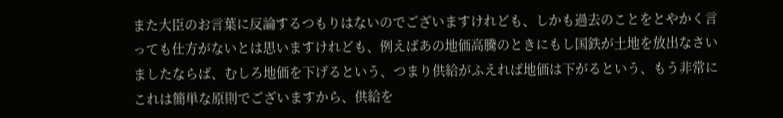また大臣のお言葉に反論するつもりはないのでございますけれども、しかも過去のことをとやかく言っても仕方がないとは思いますけれども、例えばあの地価高騰のときにもし国鉄が土地を放出なさいましたならば、むしろ地価を下げるという、つまり供給がふえれば地価は下がるという、もう非常にこれは簡単な原則でございますから、供給を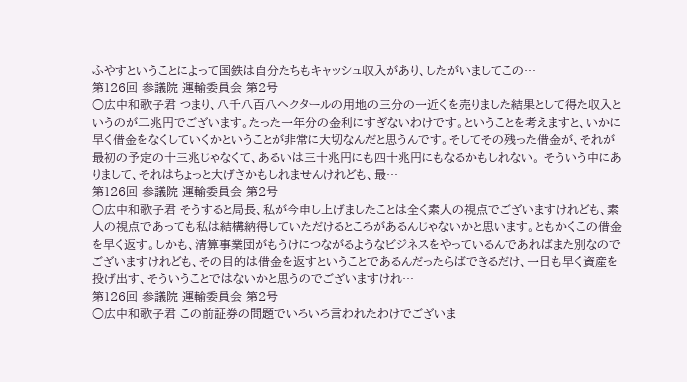ふやすということによって国鉄は自分たちもキャッシュ収入があり、したがいましてこの…
第126回 参議院 運輸委員会 第2号
○広中和歌子君 つまり、八千八百八ヘクタールの用地の三分の一近くを売りました結果として得た収入というのが二兆円でございます。たった一年分の金利にすぎないわけです。ということを考えますと、いかに早く借金をなくしていくかということが非常に大切なんだと思うんです。そしてその残った借金が、それが最初の予定の十三兆じゃなくて、あるいは三十兆円にも四十兆円にもなるかもしれない。 そういう中にありまして、それはちょっと大げさかもしれませんけれども、最…
第126回 参議院 運輸委員会 第2号
○広中和歌子君 そうすると局長、私が今申し上げましたことは全く素人の視点でございますけれども、素人の視点であっても私は結構納得していただけるところがあるんじゃないかと思います。ともかくこの借金を早く返す。しかも、清算事業団がもうけにつながるようなビジネスをやっているんであればまた別なのでございますけれども、その目的は借金を返すということであるんだったらばできるだけ、一日も早く資産を投げ出す、そういうことではないかと思うのでございますけれ…
第126回 参議院 運輸委員会 第2号
○広中和歌子君 この前証券の問題でいろいろ言われたわけでございま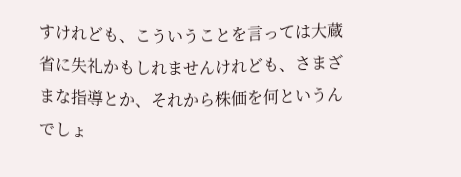すけれども、こういうことを言っては大蔵省に失礼かもしれませんけれども、さまざまな指導とか、それから株価を何というんでしょ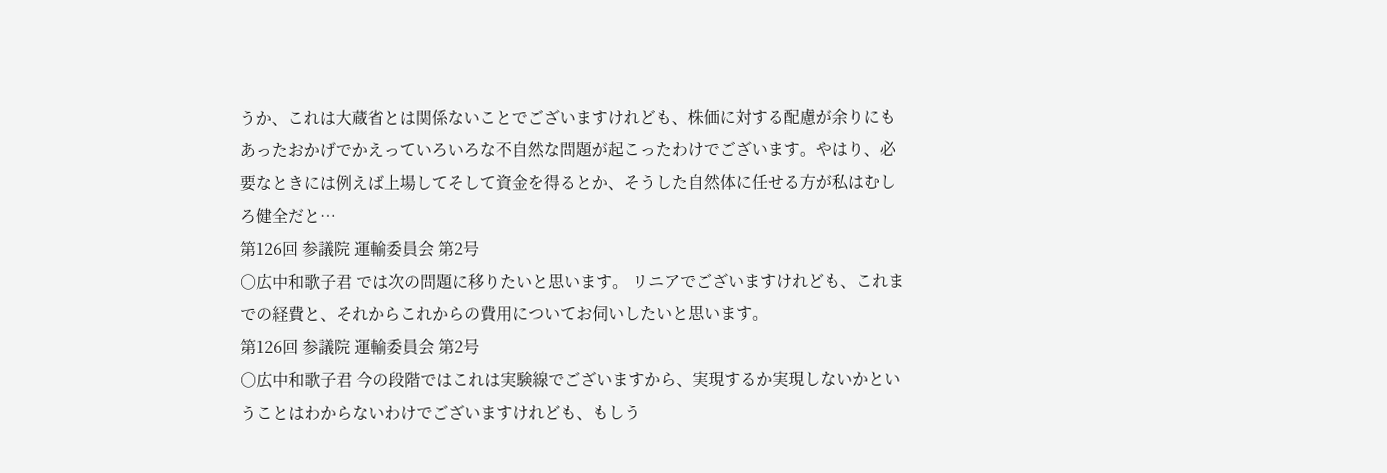うか、これは大蔵省とは関係ないことでございますけれども、株価に対する配慮が余りにもあったおかげでかえっていろいろな不自然な問題が起こったわけでございます。やはり、必要なときには例えば上場してそして資金を得るとか、そうした自然体に任せる方が私はむしろ健全だと…
第126回 参議院 運輸委員会 第2号
○広中和歌子君 では次の問題に移りたいと思います。 リニアでございますけれども、これまでの経費と、それからこれからの費用についてお伺いしたいと思います。
第126回 参議院 運輸委員会 第2号
○広中和歌子君 今の段階ではこれは実験線でございますから、実現するか実現しないかということはわからないわけでございますけれども、もしう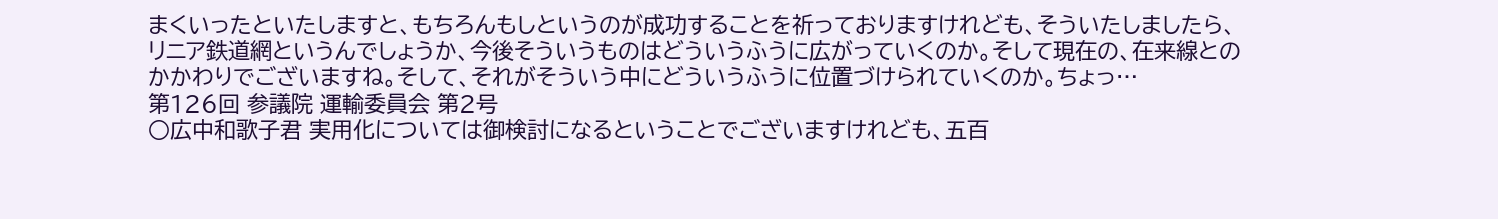まくいったといたしますと、もちろんもしというのが成功することを祈っておりますけれども、そういたしましたら、リニア鉄道網というんでしょうか、今後そういうものはどういうふうに広がっていくのか。そして現在の、在来線とのかかわりでございますね。そして、それがそういう中にどういうふうに位置づけられていくのか。ちょっ…
第126回 参議院 運輸委員会 第2号
○広中和歌子君 実用化については御検討になるということでございますけれども、五百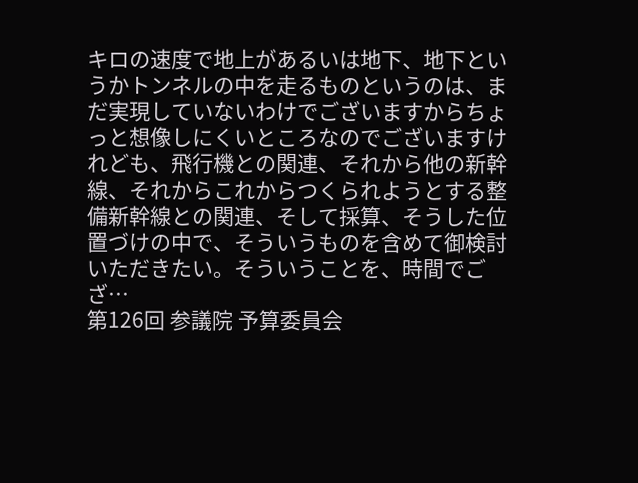キロの速度で地上があるいは地下、地下というかトンネルの中を走るものというのは、まだ実現していないわけでございますからちょっと想像しにくいところなのでございますけれども、飛行機との関連、それから他の新幹線、それからこれからつくられようとする整備新幹線との関連、そして採算、そうした位置づけの中で、そういうものを含めて御検討いただきたい。そういうことを、時間でござ…
第126回 参議院 予算委員会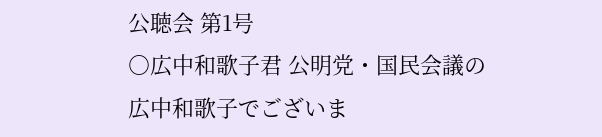公聴会 第1号
○広中和歌子君 公明党・国民会議の広中和歌子でございま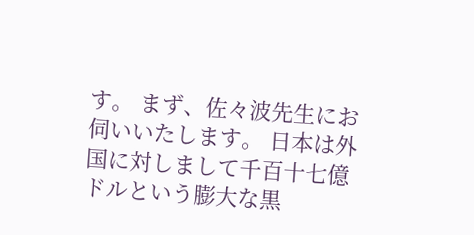す。 まず、佐々波先生にお伺いいたします。 日本は外国に対しまして千百十七億ドルという膨大な黒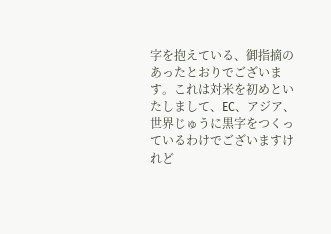字を抱えている、御指摘のあったとおりでございます。これは対米を初めといたしまして、EC、アジア、世界じゅうに黒字をつくっているわけでございますけれど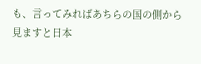も、言ってみればあちらの国の側から見ますと日本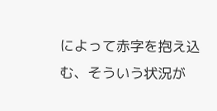によって赤字を抱え込む、そういう状況が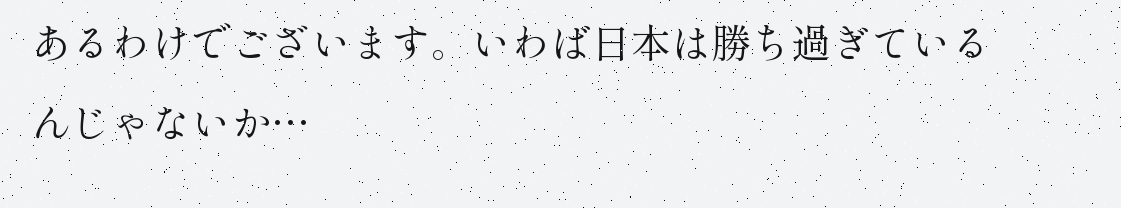あるわけでございます。いわば日本は勝ち過ぎているんじゃないか…